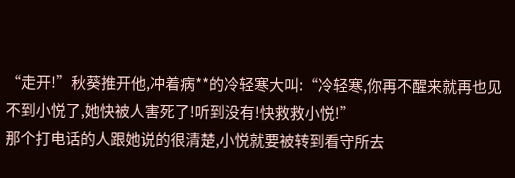“走开!”秋葵推开他,冲着病**的冷轻寒大叫:“冷轻寒,你再不醒来就再也见不到小悦了,她快被人害死了!听到没有!快救救小悦!”
那个打电话的人跟她说的很清楚,小悦就要被转到看守所去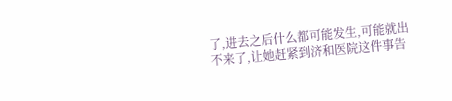了,进去之后什么都可能发生,可能就出不来了,让她赶紧到济和医院这件事告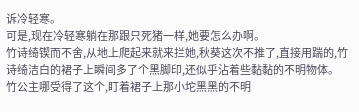诉冷轻寒。
可是,现在冷轻寒躺在那跟只死猪一样,她要怎么办啊。
竹诗绮锲而不舍,从地上爬起来就来拦她,秋葵这次不推了,直接用踹的,竹诗绮洁白的裙子上瞬间多了个黑脚印,还似乎沾着些黏黏的不明物体。
竹公主哪受得了这个,盯着裙子上那小坨黑黑的不明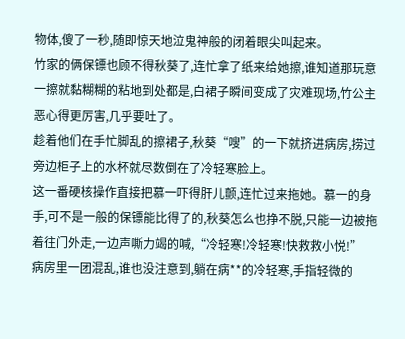物体,傻了一秒,随即惊天地泣鬼神般的闭着眼尖叫起来。
竹家的俩保镖也顾不得秋葵了,连忙拿了纸来给她擦,谁知道那玩意一擦就黏糊糊的粘地到处都是,白裙子瞬间变成了灾难现场,竹公主恶心得更厉害,几乎要吐了。
趁着他们在手忙脚乱的擦裙子,秋葵“嗖”的一下就挤进病房,捞过旁边柜子上的水杯就尽数倒在了冷轻寒脸上。
这一番硬核操作直接把慕一吓得肝儿颤,连忙过来拖她。慕一的身手,可不是一般的保镖能比得了的,秋葵怎么也挣不脱,只能一边被拖着往门外走,一边声嘶力竭的喊,“冷轻寒!冷轻寒!快救救小悦!”
病房里一团混乱,谁也没注意到,躺在病**的冷轻寒,手指轻微的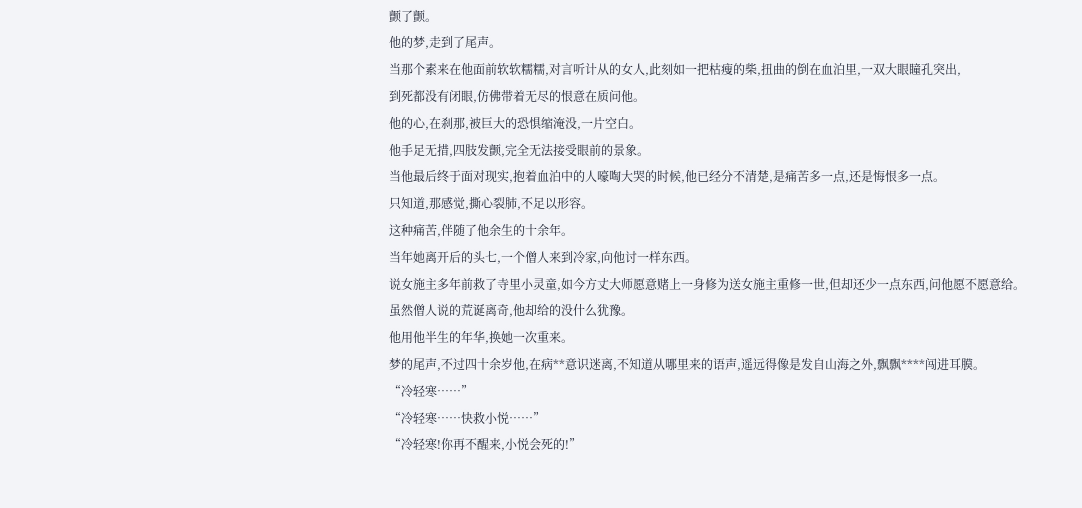颤了颤。
他的梦,走到了尾声。
当那个素来在他面前软软糯糯,对言听计从的女人,此刻如一把枯瘦的柴,扭曲的倒在血泊里,一双大眼瞳孔突出,
到死都没有闭眼,仿佛带着无尽的恨意在质问他。
他的心,在刹那,被巨大的恐惧缩淹没,一片空白。
他手足无措,四肢发颤,完全无法接受眼前的景象。
当他最后终于面对现实,抱着血泊中的人嚎啕大哭的时候,他已经分不清楚,是痛苦多一点,还是悔恨多一点。
只知道,那感觉,撕心裂肺,不足以形容。
这种痛苦,伴随了他余生的十余年。
当年她离开后的头七,一个僧人来到冷家,向他讨一样东西。
说女施主多年前救了寺里小灵童,如今方丈大师愿意赌上一身修为送女施主重修一世,但却还少一点东西,问他愿不愿意给。
虽然僧人说的荒诞离奇,他却给的没什么犹豫。
他用他半生的年华,换她一次重来。
梦的尾声,不过四十余岁他,在病**意识迷离,不知道从哪里来的语声,遥远得像是发自山海之外,飘飘****闯进耳膜。
“冷轻寒……”
“冷轻寒……快救小悦……”
“冷轻寒!你再不醒来,小悦会死的!”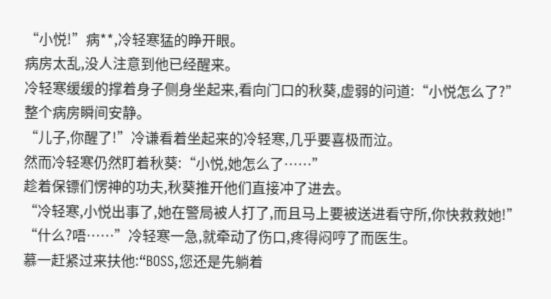“小悦!”病**,冷轻寒猛的睁开眼。
病房太乱,没人注意到他已经醒来。
冷轻寒缓缓的撑着身子侧身坐起来,看向门口的秋葵,虚弱的问道:“小悦怎么了?”
整个病房瞬间安静。
“儿子,你醒了!”冷谦看着坐起来的冷轻寒,几乎要喜极而泣。
然而冷轻寒仍然盯着秋葵:“小悦,她怎么了……”
趁着保镖们愣神的功夫,秋葵推开他们直接冲了进去。
“冷轻寒,小悦出事了,她在警局被人打了,而且马上要被送进看守所,你快救救她!”
“什么?唔……”冷轻寒一急,就牵动了伤口,疼得闷哼了而医生。
慕一赶紧过来扶他:“BOSS,您还是先躺着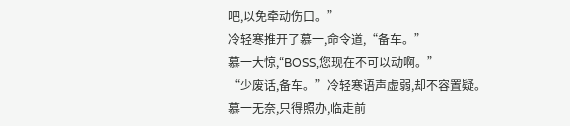吧,以免牵动伤口。”
冷轻寒推开了慕一,命令道,“备车。”
慕一大惊,“BOSS,您现在不可以动啊。”
“少废话,备车。”冷轻寒语声虚弱,却不容置疑。
慕一无奈,只得照办,临走前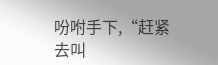吩咐手下,“赶紧去叫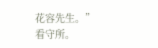花容先生。”
看守所。